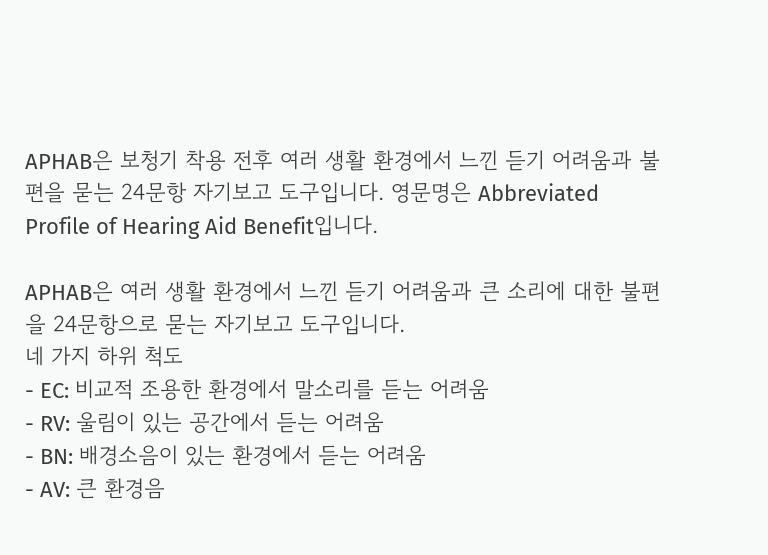APHAB은 보청기 착용 전후 여러 생활 환경에서 느낀 듣기 어려움과 불편을 묻는 24문항 자기보고 도구입니다. 영문명은 Abbreviated Profile of Hearing Aid Benefit입니다.

APHAB은 여러 생활 환경에서 느낀 듣기 어려움과 큰 소리에 대한 불편을 24문항으로 묻는 자기보고 도구입니다.
네 가지 하위 척도
- EC: 비교적 조용한 환경에서 말소리를 듣는 어려움
- RV: 울림이 있는 공간에서 듣는 어려움
- BN: 배경소음이 있는 환경에서 듣는 어려움
- AV: 큰 환경음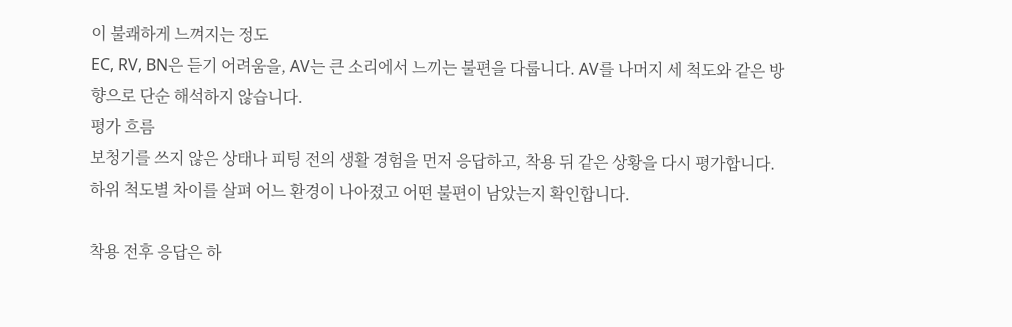이 불쾌하게 느껴지는 정도
EC, RV, BN은 듣기 어려움을, AV는 큰 소리에서 느끼는 불편을 다룹니다. AV를 나머지 세 척도와 같은 방향으로 단순 해석하지 않습니다.
평가 흐름
보청기를 쓰지 않은 상태나 피팅 전의 생활 경험을 먼저 응답하고, 착용 뒤 같은 상황을 다시 평가합니다. 하위 척도별 차이를 살펴 어느 환경이 나아졌고 어떤 불편이 남았는지 확인합니다.

착용 전후 응답은 하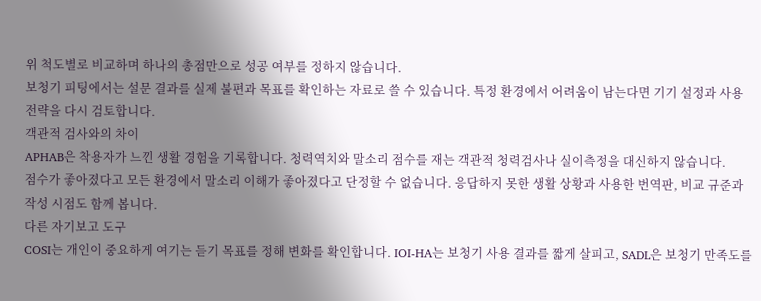위 척도별로 비교하며 하나의 총점만으로 성공 여부를 정하지 않습니다.
보청기 피팅에서는 설문 결과를 실제 불편과 목표를 확인하는 자료로 쓸 수 있습니다. 특정 환경에서 어려움이 남는다면 기기 설정과 사용 전략을 다시 검토합니다.
객관적 검사와의 차이
APHAB은 착용자가 느낀 생활 경험을 기록합니다. 청력역치와 말소리 점수를 재는 객관적 청력검사나 실이측정을 대신하지 않습니다.
점수가 좋아졌다고 모든 환경에서 말소리 이해가 좋아졌다고 단정할 수 없습니다. 응답하지 못한 생활 상황과 사용한 번역판, 비교 규준과 작성 시점도 함께 봅니다.
다른 자기보고 도구
COSI는 개인이 중요하게 여기는 듣기 목표를 정해 변화를 확인합니다. IOI-HA는 보청기 사용 결과를 짧게 살피고, SADL은 보청기 만족도를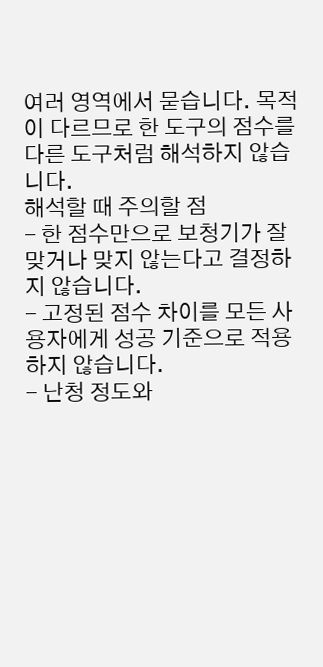여러 영역에서 묻습니다. 목적이 다르므로 한 도구의 점수를 다른 도구처럼 해석하지 않습니다.
해석할 때 주의할 점
- 한 점수만으로 보청기가 잘 맞거나 맞지 않는다고 결정하지 않습니다.
- 고정된 점수 차이를 모든 사용자에게 성공 기준으로 적용하지 않습니다.
- 난청 정도와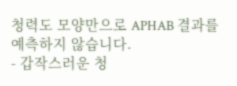청력도 모양만으로 APHAB 결과를 예측하지 않습니다.
- 갑작스러운 청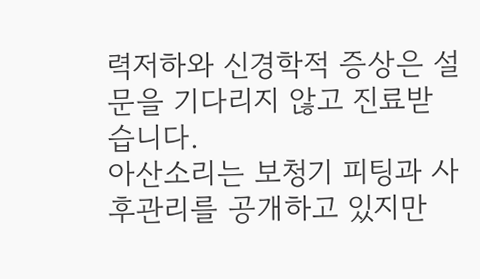력저하와 신경학적 증상은 설문을 기다리지 않고 진료받습니다.
아산소리는 보청기 피팅과 사후관리를 공개하고 있지만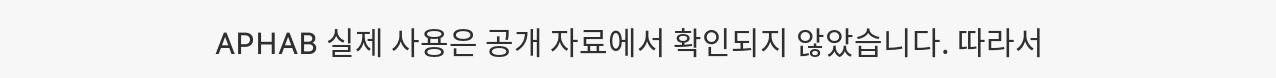APHAB 실제 사용은 공개 자료에서 확인되지 않았습니다. 따라서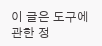이 글은 도구에 관한 정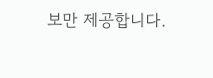보만 제공합니다.